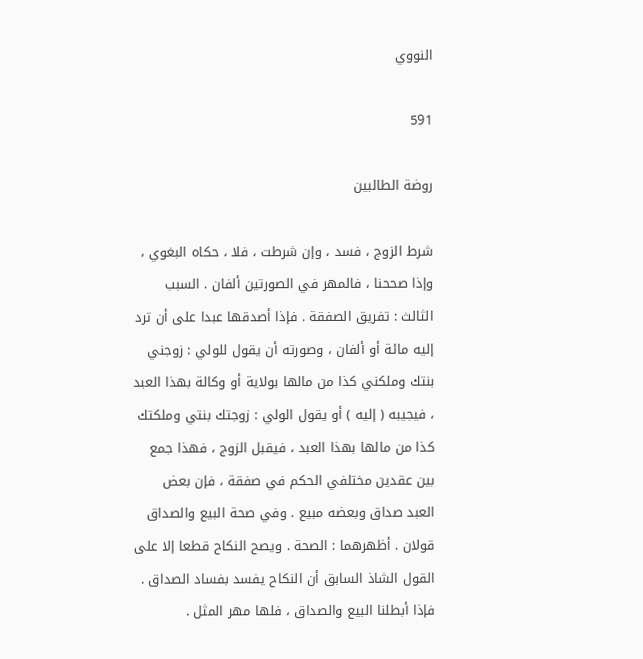النووي

591

روضة الطالبين

شرط الزوج ، فسد ، وإن شرطت ، فلا ، حكاه البغوي ، وإذا صححنا ، فالمهر في الصورتين ألفان . السبب الثالث : تفريق الصفقة . فإذا أصدقها عبدا على أن ترد إليه مائة أو ألفان ، وصورته أن يقول للولي : زوجني بنتك وملكني كذا من مالها بولاية أو وكالة بهذا العبد ، فيجيبه ( إليه ) أو يقول الولي : زوجتك بنتي وملكتك كذا من مالها بهذا العبد ، فيقبل الزوج ، فهذا جمع بين عقدين مختلفي الحكم في صفقة ، فإن بعض العبد صداق وبعضه مبيع . وفي صحة البيع والصداق قولان . أظهرهما : الصحة . ويصح النكاح قطعا إلا على القول الشاذ السابق أن النكاح يفسد بفساد الصداق . فإذا أبطلنا البيع والصداق ، فلها مهر المثل .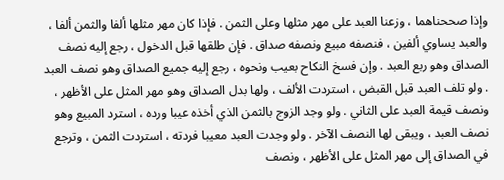وإذا صححناهما ، وزعنا العبد على مهر مثلها وعلى الثمن . فإذا كان مهر مثلها ألفا والثمن ألفا ، والعبد يساوي ألفين ، فنصفه مبيع ونصفه صداق . فإن طلقها قبل الدخول ، رجع إليه نصف الصداق وهو ربع العبد . وإن فسخ النكاح بعيب ونحوه ، رجع إليه جميع الصداق وهو نصف العبد . ولو تلف العبد قبل القبض ، استردت الألف ، ولها بدل الصداق وهو مهر المثل على الأظهر ، ونصف قيمة العبد على الثاني . ولو وجد الزوج بالثمن الذي أخذه عيبا ورده ، استرد المبيع وهو نصف العبد ، ويبقى لها النصف الآخر . ولو وجدت العبد معيبا فردته ، استردت الثمن ، وترجع في الصداق إلى مهر المثل على الأظهر ، ونصف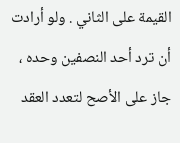القيمة على الثاني . ولو أرادت أن ترد أحد النصفين وحده ، جاز على الأصح لتعدد العقد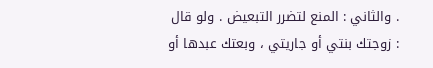. والثاني : المنع لتضرر التبعيض . ولو قال : زوجتك بنتي أو جاريتي ، وبعتك عبدها أو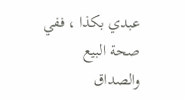عبدي بكذا ، ففي صحة البيع والصداق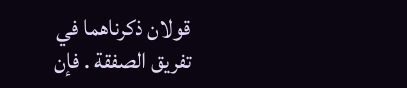قولان ذكرناهما في تفريق الصفقة . فإن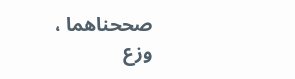صححناهما ، وزع